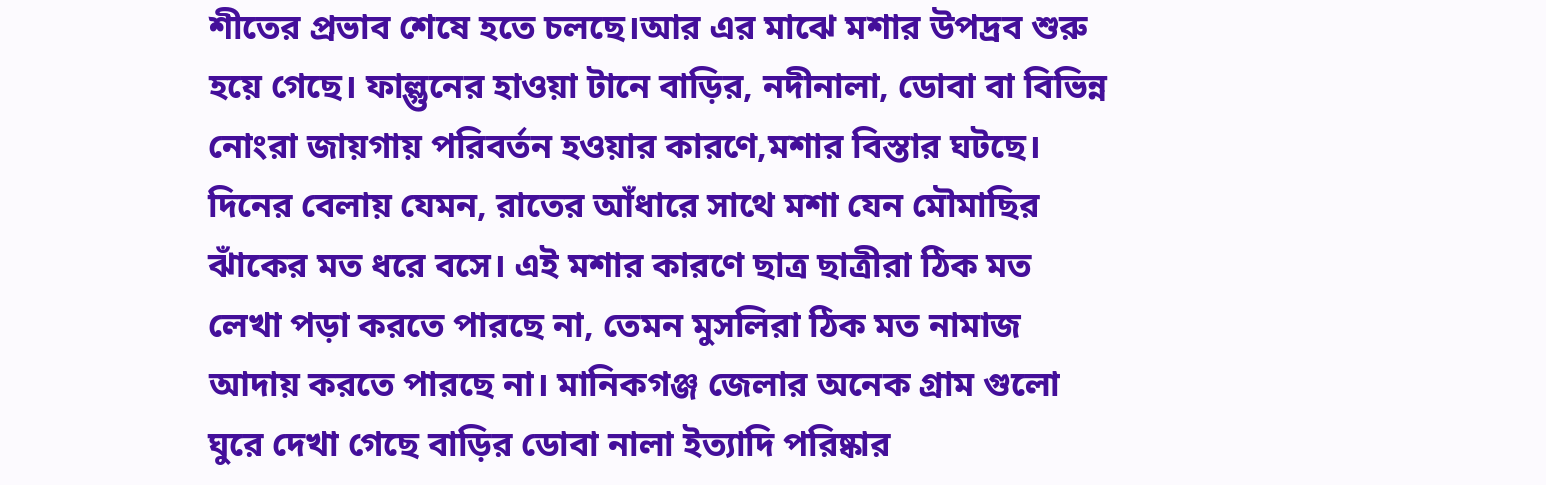শীতের প্রভাব শেষে হতে চলছে।আর এর মাঝে মশার উপদ্রব শুরু হয়ে গেছে। ফাল্গুনের হাওয়া টানে বাড়ির, নদীনালা, ডোবা বা বিভিন্ন নোংরা জায়গায় পরিবর্তন হওয়ার কারণে,মশার বিস্তার ঘটছে। দিনের বেলায় যেমন, রাতের আঁধারে সাথে মশা যেন মৌমাছির ঝাঁকের মত ধরে বসে। এই মশার কারণে ছাত্র ছাত্রীরা ঠিক মত লেখা পড়া করতে পারছে না, তেমন মুসলিরা ঠিক মত নামাজ আদায় করতে পারছে না। মানিকগঞ্জ জেলার অনেক গ্রাম গুলো ঘুরে দেখা গেছে বাড়ির ডোবা নালা ইত্যাদি পরিষ্কার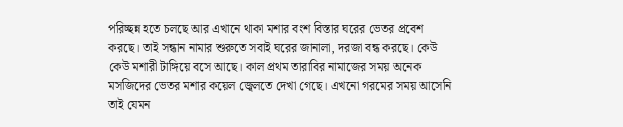পরিচ্ছন্ন হতে চলছে আর এখানে থাকা মশার বংশ বিস্তার ঘরের ভেতর প্রবেশ করছে। তাই সন্ধান নামার শুরুতে সবাই ঘরের জানালা, দরজা বন্ধ করছে। কেউ কেউ মশারী টাঙ্গিয়ে বসে আছে। কাল প্রথম তারাবির নামাজের সময় অনেক মসজিদের ভেতর মশার কয়েল জ্বেলতে দেখা গেছে। এখনো গরমের সময় আসেনি তাই যেমন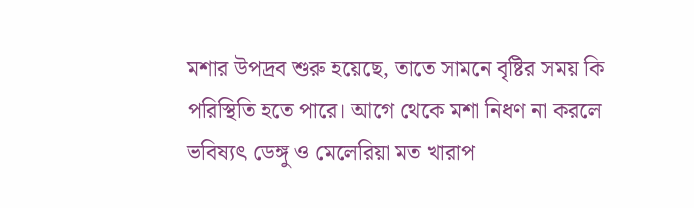মশার উপদ্রব শুরু হয়েছে, তাতে সামনে বৃষ্টির সময় কি পরিস্থিতি হতে পারে। আগে থেকে মশা নিধণ না করলে ভবিষ্যৎ ডেঙ্গু ও মেলেরিয়া মত খারাপ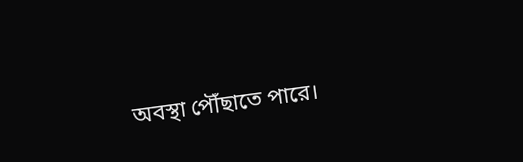অবস্থা পৌঁছাতে পারে।